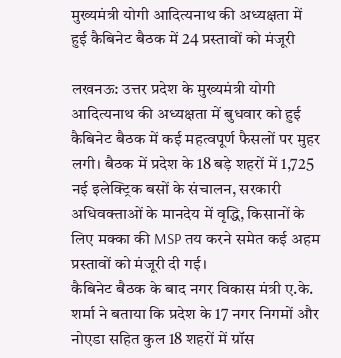मुख्यमंत्री योगी आदित्यनाथ की अध्यक्षता में हुई कैबिनेट बैठक में 24 प्रस्तावों को मंजूरी

लखनऊ: उत्तर प्रदेश के मुख्यमंत्री योगी आदित्यनाथ की अध्यक्षता में बुधवार को हुई कैबिनेट बैठक में कई महत्वपूर्ण फैसलों पर मुहर लगी। बैठक में प्रदेश के 18 बड़े शहरों में 1,725 नई इलेक्ट्रिक बसों के संचालन, सरकारी अधिवक्ताओं के मानदेय में वृद्धि, किसानों के लिए मक्का की MSP तय करने समेत कई अहम प्रस्तावों को मंजूरी दी गई।
कैबिनेट बैठक के बाद नगर विकास मंत्री ए.के. शर्मा ने बताया कि प्रदेश के 17 नगर निगमों और नोएडा सहित कुल 18 शहरों में ग्रॉस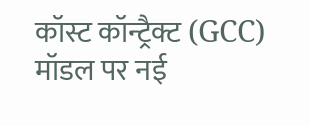कॉस्ट कॉन्ट्रैक्ट (GCC) मॉडल पर नई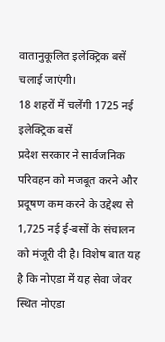वातानुकूलित इलेक्ट्रिक बसें चलाई जाएंगी।
18 शहरों में चलेंगी 1725 नई इलेक्ट्रिक बसें
प्रदेश सरकार ने सार्वजनिक परिवहन को मजबूत करने और प्रदूषण कम करने के उद्देश्य से 1,725 नई ई-बसों के संचालन को मंजूरी दी है। विशेष बात यह है कि नोएडा में यह सेवा जेवर स्थित नोएडा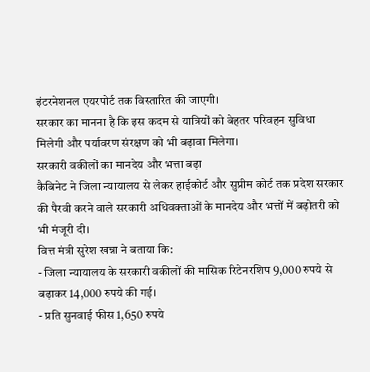इंटरनेशनल एयरपोर्ट तक विस्तारित की जाएगी।
सरकार का मानना है कि इस कदम से यात्रियों को बेहतर परिवहन सुविधा मिलेगी और पर्यावरण संरक्षण को भी बढ़ावा मिलेगा।
सरकारी वकीलों का मानदेय और भत्ता बढ़ा
कैबिनेट ने जिला न्यायालय से लेकर हाईकोर्ट और सुप्रीम कोर्ट तक प्रदेश सरकार की पैरवी करने वाले सरकारी अधिवक्ताओं के मानदेय और भत्तों में बढ़ोतरी को भी मंजूरी दी।
वित्त मंत्री सुरेश खन्ना ने बताया कि:
- जिला न्यायालय के सरकारी वकीलों की मासिक रिटेनरशिप 9,000 रुपये से बढ़ाकर 14,000 रुपये की गई।
- प्रति सुनवाई फीस 1,650 रुपये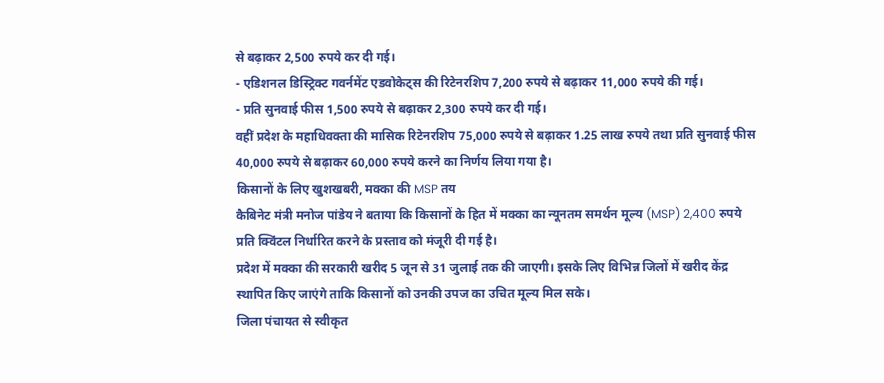से बढ़ाकर 2,500 रुपये कर दी गई।
- एडिशनल डिस्ट्रिक्ट गवर्नमेंट एडवोकेट्स की रिटेनरशिप 7,200 रुपये से बढ़ाकर 11,000 रुपये की गई।
- प्रति सुनवाई फीस 1,500 रुपये से बढ़ाकर 2,300 रुपये कर दी गई।
वहीं प्रदेश के महाधिवक्ता की मासिक रिटेनरशिप 75,000 रुपये से बढ़ाकर 1.25 लाख रुपये तथा प्रति सुनवाई फीस 40,000 रुपये से बढ़ाकर 60,000 रुपये करने का निर्णय लिया गया है।
किसानों के लिए खुशखबरी, मक्का की MSP तय
कैबिनेट मंत्री मनोज पांडेय ने बताया कि किसानों के हित में मक्का का न्यूनतम समर्थन मूल्य (MSP) 2,400 रुपये प्रति क्विंटल निर्धारित करने के प्रस्ताव को मंजूरी दी गई है।
प्रदेश में मक्का की सरकारी खरीद 5 जून से 31 जुलाई तक की जाएगी। इसके लिए विभिन्न जिलों में खरीद केंद्र स्थापित किए जाएंगे ताकि किसानों को उनकी उपज का उचित मूल्य मिल सके।
जिला पंचायत से स्वीकृत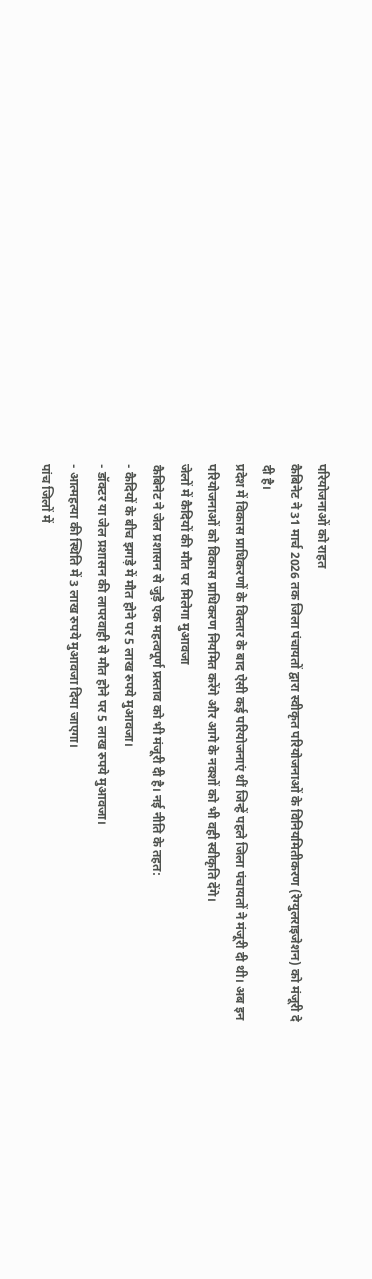परियोजनाओं को राहत
कैबिनेट ने 31 मार्च 2026 तक जिला पंचायतों द्वारा स्वीकृत परियोजनाओं के विनियमितीकरण (रेग्युलराइजेशन) को मंजूरी दे दी है।
प्रदेश में विकास प्राधिकरणों के विस्तार के बाद ऐसी कई परियोजनाएं थीं जिन्हें पहले जिला पंचायतों ने मंजूरी दी थी। अब इन परियोजनाओं को विकास प्राधिकरण नियमित करेंगे और आगे के नक्शों को भी वही स्वीकृति देंगे।
जेलों में कैदियों की मौत पर मिलेगा मुआवजा
कैबिनेट ने जेल प्रशासन से जुड़े एक महत्वपूर्ण प्रस्ताव को भी मंजूरी दी है। नई नीति के तहत:
- कैदियों के बीच झगड़े में मौत होने पर 5 लाख रुपये मुआवजा।
- डॉक्टर या जेल प्रशासन की लापरवाही से मौत होने पर 5 लाख रुपये मुआवजा।
- आत्महत्या की स्थिति में 3 लाख रुपये मुआवजा दिया जाएगा।
पांच जिलों में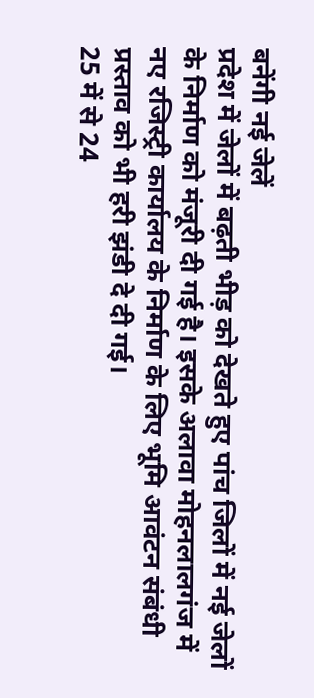बनेंगी नई जेलें
प्रदेश में जेलों में बढ़ती भीड़ को देखते हुए पांच जिलों में नई जेलों के निर्माण को मंजूरी दी गई है। इसके अलावा मोहनलालगंज में नए रजिस्ट्री कार्यालय के निर्माण के लिए भूमि आवंटन संबंधी प्रस्ताव को भी हरी झंडी दे दी गई।
25 में से 24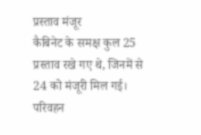प्रस्ताव मंजूर
कैबिनेट के समक्ष कुल 25 प्रस्ताव रखे गए थे, जिनमें से 24 को मंजूरी मिल गई। परिवहन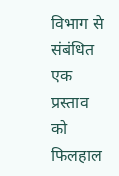विभाग से संबंधित एक प्रस्ताव को फिलहाल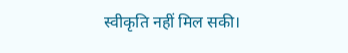स्वीकृति नहीं मिल सकी।